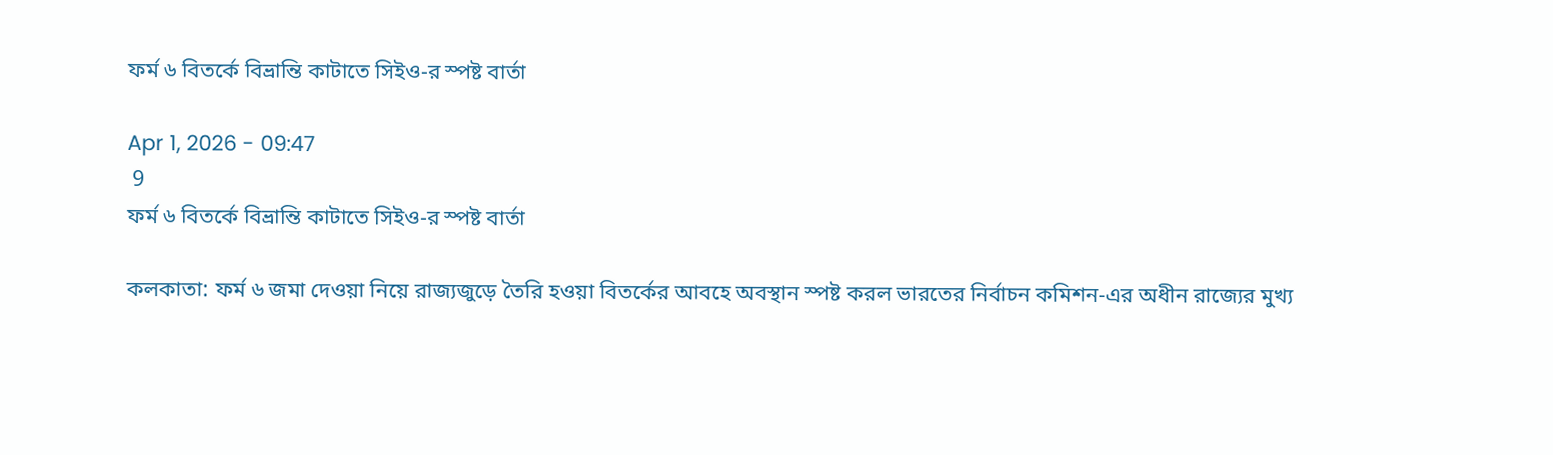ফর্ম ৬ বিতর্কে বিভ্রান্তি কাটাতে সিইও-র স্পষ্ট বার্তা

Apr 1, 2026 - 09:47
 9
ফর্ম ৬ বিতর্কে বিভ্রান্তি কাটাতে সিইও-র স্পষ্ট বার্তা

কলকাতা: ফর্ম ৬ জমা দেওয়া নিয়ে রাজ্যজুড়ে তৈরি হওয়া বিতর্কের আবহে অবস্থান স্পষ্ট করল ভারতের নির্বাচন কমিশন-এর অধীন রাজ্যের মুখ্য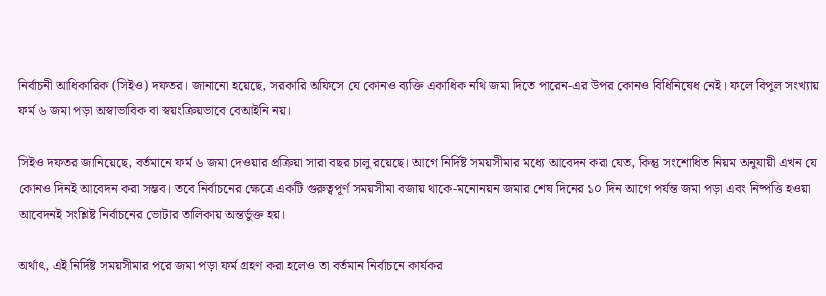নির্বাচনী আধিকারিক (সিইও) দফতর। জানানো হয়েছে, সরকারি অফিসে যে কোনও ব্যক্তি একাধিক নথি জমা দিতে পারেন-এর উপর কোনও বিধিনিষেধ নেই। ফলে বিপুল সংখ্যায় ফর্ম ৬ জমা পড়া অস্বাভাবিক বা স্বয়ংক্রিয়ভাবে বেআইনি নয়।

সিইও দফতর জানিয়েছে, বর্তমানে ফর্ম ৬ জমা দেওয়ার প্রক্রিয়া সারা বছর চালু রয়েছে। আগে নির্দিষ্ট সময়সীমার মধ্যে আবেদন করা যেত, কিন্তু সংশোধিত নিয়ম অনুযায়ী এখন যে কোনও দিনই আবেদন করা সম্ভব। তবে নির্বাচনের ক্ষেত্রে একটি গুরুত্বপূর্ণ সময়সীমা বজায় থাকে-মনোনয়ন জমার শেষ দিনের ১০ দিন আগে পর্যন্ত জমা পড়া এবং নিষ্পত্তি হওয়া আবেদনই সংশ্লিষ্ট নির্বাচনের ভোটার তালিকায় অন্তর্ভুক্ত হয়।

অর্থাৎ, এই নির্দিষ্ট সময়সীমার পরে জমা পড়া ফর্ম গ্রহণ করা হলেও তা বর্তমান নির্বাচনে কার্যকর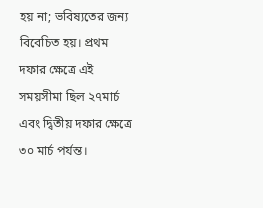হয় না; ভবিষ্যতের জন্য বিবেচিত হয়। প্রথম দফার ক্ষেত্রে এই সময়সীমা ছিল ২৭মার্চ এবং দ্বিতীয় দফার ক্ষেত্রে ৩০ মার্চ পর্যন্ত।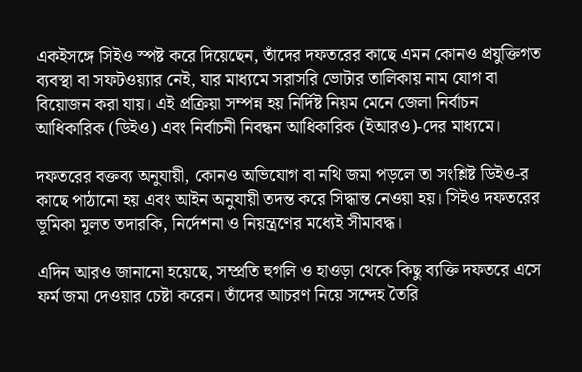একইসঙ্গে সিইও স্পষ্ট করে দিয়েছেন, তাঁদের দফতরের কাছে এমন কোনও প্রযুক্তিগত ব্যবস্থা বা সফটওয়‍্যার নেই, যার মাধ্যমে সরাসরি ভোটার তালিকায় নাম যোগ বা বিয়োজন করা যায়। এই প্রক্রিয়া সম্পন্ন হয় নির্দিষ্ট নিয়ম মেনে জেলা নির্বাচন আধিকারিক (ডিইও) এবং নির্বাচনী নিবন্ধন আধিকারিক (ইআরও)-দের মাধ্যমে।

দফতরের বক্তব্য অনুযায়ী, কোনও অভিযোগ বা নথি জমা পড়লে তা সংশ্লিষ্ট ডিইও-র কাছে পাঠানো হয় এবং আইন অনুযায়ী তদন্ত করে সিদ্ধান্ত নেওয়া হয়। সিইও দফতরের ভূমিকা মূলত তদারকি, নির্দেশনা ও নিয়ন্ত্রণের মধ্যেই সীমাবদ্ধ।

এদিন আরও জানানো হয়েছে, সম্প্রতি হুগলি ও হাওড়া থেকে কিছু ব্যক্তি দফতরে এসে ফর্ম জমা দেওয়ার চেষ্টা করেন। তাঁদের আচরণ নিয়ে সন্দেহ তৈরি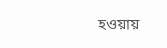হওয়ায়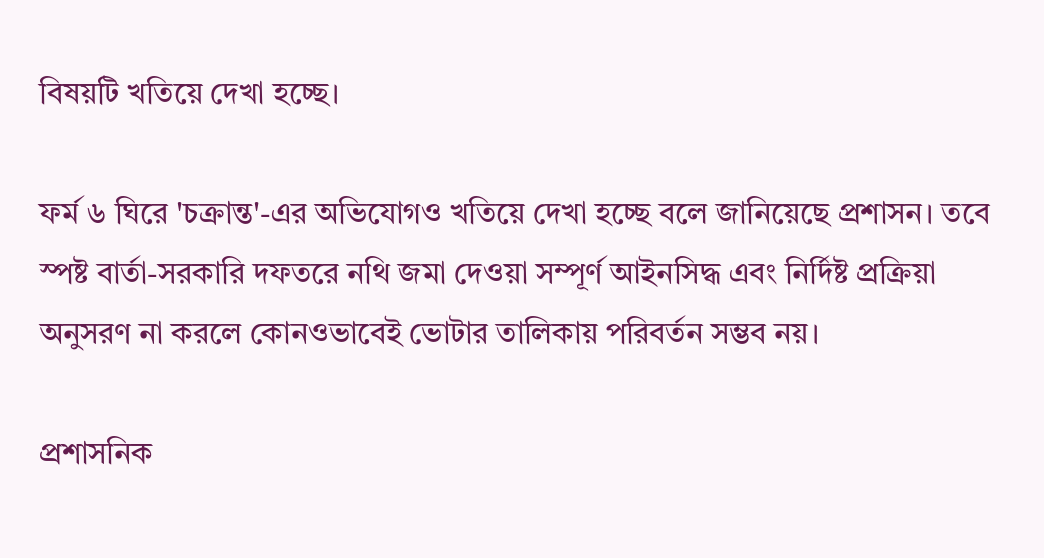বিষয়টি খতিয়ে দেখা হচ্ছে।

ফর্ম ৬ ঘিরে 'চক্রান্ত'-এর অভিযোগও খতিয়ে দেখা হচ্ছে বলে জানিয়েছে প্রশাসন। তবে স্পষ্ট বার্তা-সরকারি দফতরে নথি জমা দেওয়া সম্পূর্ণ আইনসিদ্ধ এবং নির্দিষ্ট প্রক্রিয়া অনুসরণ না করলে কোনওভাবেই ভোটার তালিকায় পরিবর্তন সম্ভব নয়।

প্রশাসনিক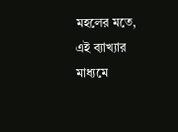মহলের মতে, এই ব্যাখ্যার মাধ্যমে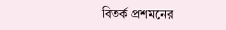বিতর্ক প্রশমনের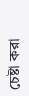চেষ্টা করা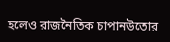হলেও রাজনৈতিক চাপানউতোর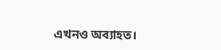এখনও অব্যাহত।